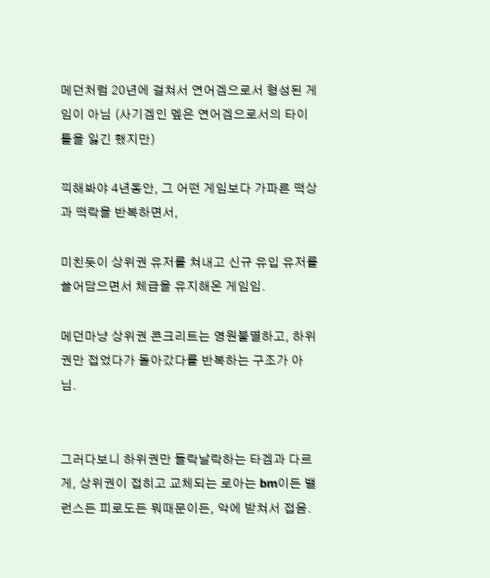메던처럼 20년에 걸쳐서 연어겜으로서 형성된 게임이 아님 (사기겜인 멮은 연어겜으로서의 타이틀을 잃긴 했지만)

끽해봐야 4년동안, 그 어떤 게임보다 가파른 떡상과 떡락을 반복하면서,

미친듯이 상위권 유저를 쳐내고 신규 유입 유저를 쓸어담으면서 체급을 유지해온 게임임.

메던마냥 상위권 콘크리트는 영원불멸하고, 하위권만 접었다가 돌아갔다를 반복하는 구조가 아님.


그러다보니 하위권만 들락날락하는 타겜과 다르게, 상위권이 접히고 교체되는 로아는 bm이든 밸런스든 피로도든 뭐때문이든, 악에 받쳐서 접음.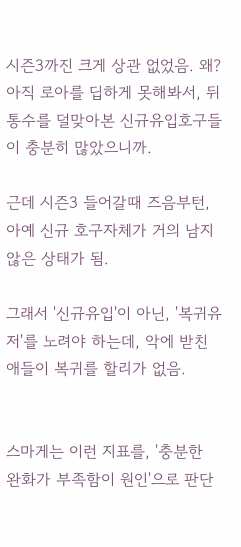시즌3까진 크게 상관 없었음. 왜? 아직 로아를 딥하게 못해봐서, 뒤통수를 덜맞아본 신규유입호구들이 충분히 많았으니까.

근데 시즌3 들어갈때 즈음부턴, 아예 신규 호구자체가 거의 남지 않은 상태가 됨.

그래서 '신규유입'이 아닌, '복귀유저'를 노려야 하는데, 악에 받친 애들이 복귀를 할리가 없음.


스마게는 이런 지표를, '충분한 완화가 부족함이 원인'으로 판단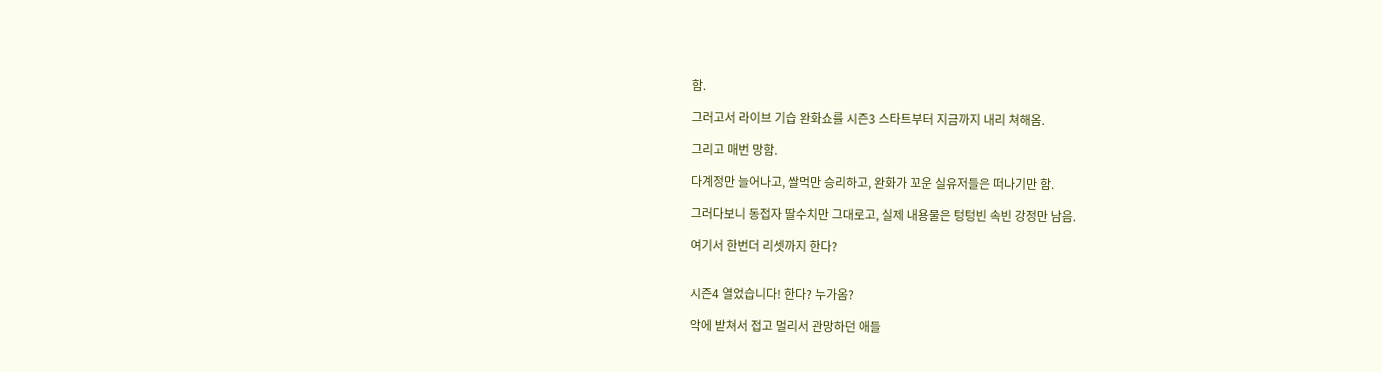함.

그러고서 라이브 기습 완화쇼를 시즌3 스타트부터 지금까지 내리 쳐해옴.

그리고 매번 망함.

다계정만 늘어나고, 쌀먹만 승리하고, 완화가 꼬운 실유저들은 떠나기만 함.

그러다보니 동접자 딸수치만 그대로고, 실제 내용물은 텅텅빈 속빈 강정만 남음.

여기서 한번더 리셋까지 한다?


시즌4 열었습니다! 한다? 누가옴?

악에 받쳐서 접고 멀리서 관망하던 애들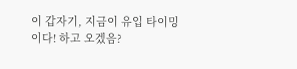이 갑자기, 지금이 유입 타이밍이다! 하고 오겠음?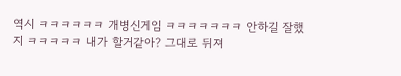역시 ㅋㅋㅋㅋㅋㅋ 개병신게임 ㅋㅋㅋㅋㅋㅋㅋ 안하길 잘했지 ㅋㅋㅋㅋㅋ 내가 할거같아? 그대로 뒤져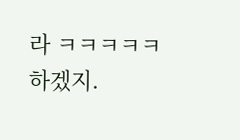라 ㅋㅋㅋㅋㅋ 하겠지.